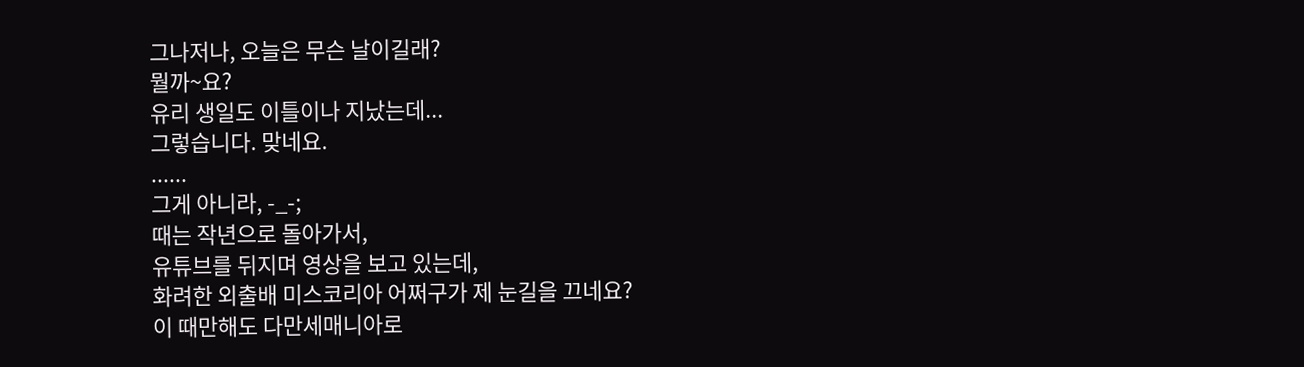그나저나, 오늘은 무슨 날이길래?
뭘까~요?
유리 생일도 이틀이나 지났는데...
그렇습니다. 맞네요.
......
그게 아니라, -_-;
때는 작년으로 돌아가서,
유튜브를 뒤지며 영상을 보고 있는데,
화려한 외출배 미스코리아 어쩌구가 제 눈길을 끄네요?
이 때만해도 다만세매니아로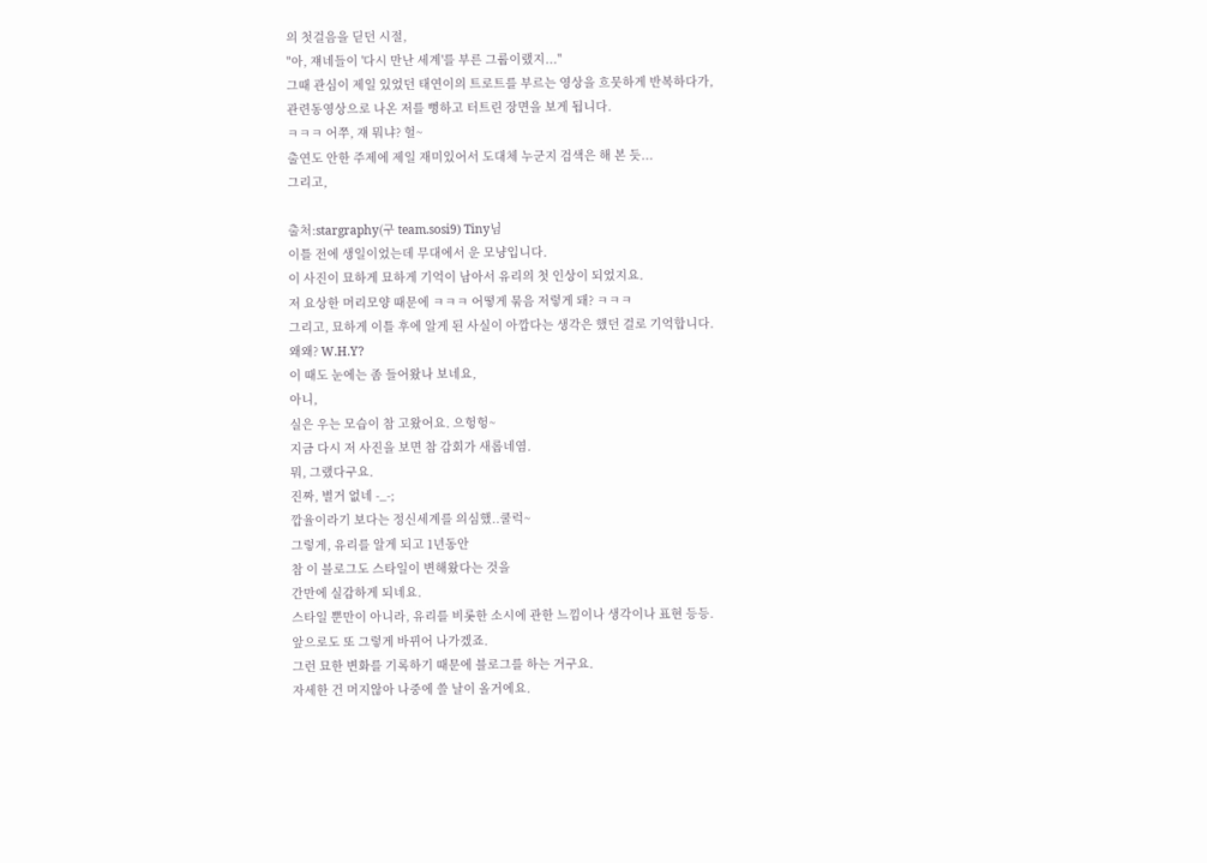의 첫걸음을 딛던 시절,
"아, 쟤네들이 '다시 만난 세계'를 부른 그룹이랬지..."
그때 관심이 제일 있었던 태연이의 트로트를 부르는 영상을 흐뭇하게 반복하다가,
관련동영상으로 나온 저를 뻥하고 터트린 장면을 보게 됩니다.
ㅋㅋㅋ 어쭈, 쟤 뭐냐? 헐~
출연도 안한 주제에 제일 재미있어서 도대체 누군지 검색은 해 본 듯...
그리고,

출처:stargraphy(구 team.sosi9) Tiny님
이틀 전에 생일이었는데 무대에서 운 모냥입니다.
이 사진이 묘하게 묘하게 기억이 남아서 유리의 첫 인상이 되었지요.
저 요상한 머리모양 때문에 ㅋㅋㅋ 어떻게 묶음 저렇게 돼? ㅋㅋㅋ
그리고, 묘하게 이틀 후에 알게 된 사실이 아깝다는 생각은 했던 걸로 기억합니다.
왜왜? W.H.Y?
이 때도 눈에는 좀 들어왔나 보네요,
아니,
실은 우는 모습이 참 고왔어요. 으헝헝~
지금 다시 저 사진을 보면 참 감회가 새롭네염.
뭐, 그랬다구요.
진짜, 별거 없네 -_-;
깝율이라기 보다는 정신세계를 의심했..쿨럭~
그렇게, 유리를 알게 되고 1년동안
참 이 블로그도 스타일이 변해왔다는 것을
간만에 실감하게 되네요.
스타일 뿐만이 아니라, 유리를 비롯한 소시에 관한 느낌이나 생각이나 표현 등등.
앞으로도 또 그렇게 바뀌어 나가겠죠.
그런 묘한 변화를 기록하기 때문에 블로그를 하는 거구요.
자세한 건 머지않아 나중에 쓸 날이 올거에요.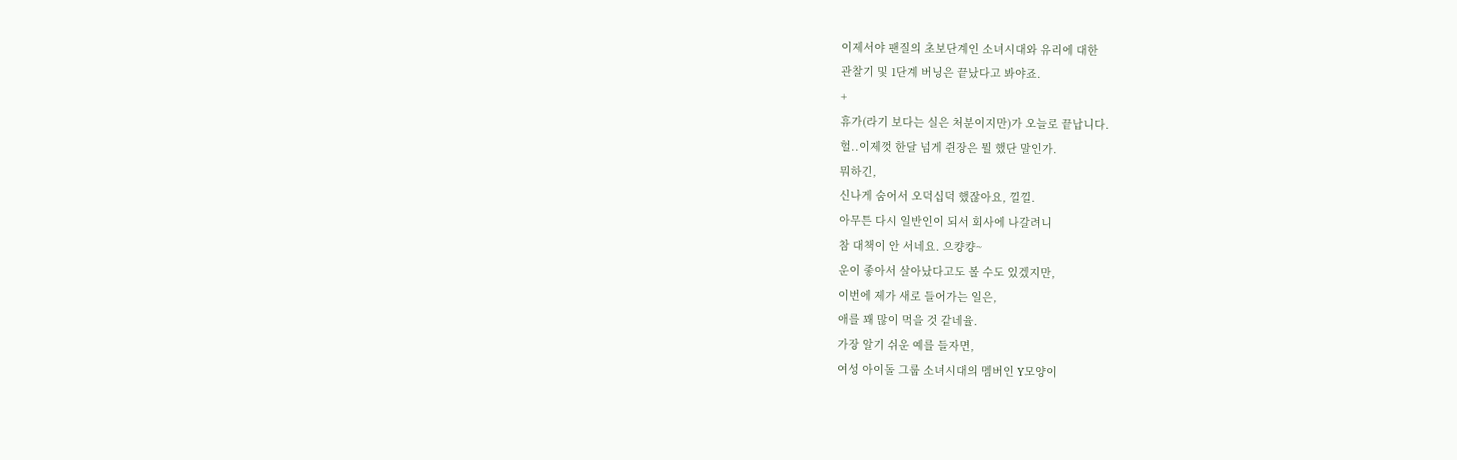이제서야 팬질의 초보단계인 소녀시대와 유리에 대한
관찰기 및 1단계 버닝은 끝났다고 봐야죠.
+
휴가(라기 보다는 실은 처분이지만)가 오늘로 끝납니다.
헐..이제껏 한달 넘게 쥔장은 뭘 했단 말인가.
뭐하긴,
신나게 숨어서 오덕십덕 했잖아요, 낄낄.
아무튼 다시 일반인이 되서 회사에 나갈려니
참 대책이 안 서네요. 으컁컁~
운이 좋아서 살아났다고도 볼 수도 있겠지만,
이번에 제가 새로 들어가는 일은,
애를 꽤 많이 먹을 것 같네율.
가장 알기 쉬운 예를 들자면,
여성 아이돌 그룹 소녀시대의 멤버인 Y모양이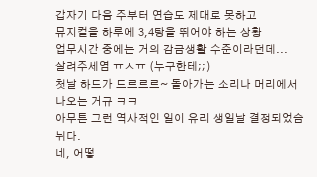갑자기 다음 주부터 연습도 제대로 못하고
뮤지컬을 하루에 3,4탕을 뛰어야 하는 상황
업무시간 중에는 거의 감금생활 수준이라던데...
살려주세염 ㅠㅅㅠ (누구한테;;)
첫날 하드가 드르르르~ 돌아가는 소리나 머리에서 나오는 거규 ㅋㅋ
아무튼 그런 역사적인 일이 유리 생일날 결정되었슴뉘다.
네, 어떻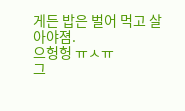게든 밥은 벌어 먹고 살아야졈.
으헝헝 ㅠㅅㅠ
그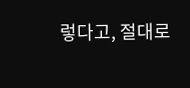렇다고, 절대로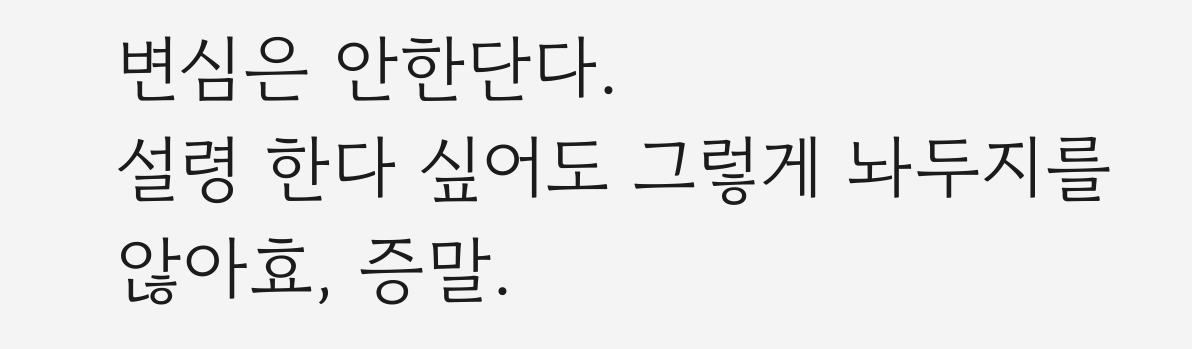변심은 안한단다.
설령 한다 싶어도 그렇게 놔두지를 않아효, 증말.